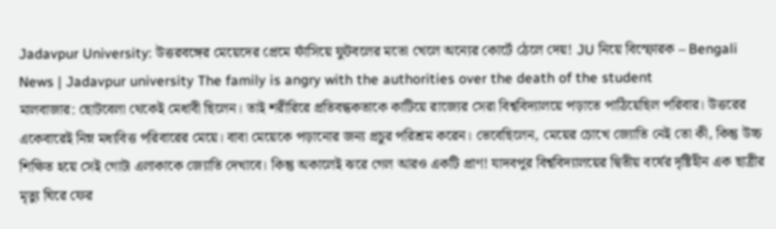Jadavpur University: উত্তরবঙ্গের মেয়েদের প্রেমে ফাঁসিয়ে ফুটবলের মতো খেলে অন্যের কোর্টে ঠেলে দেয়! JU নিয়ে বিস্ফোরক – Bengali News | Jadavpur university The family is angry with the authorities over the death of the student
মালবাজার: ছোটবেলা থেকেই মেধাবী ছিলেন। তাই শরীরিরে প্রতিবন্ধকতাকে কাটিয়ে রাজ্যের সেরা বিশ্ববিদ্যালয়ে পড়াতে পাঠিয়েছিল পরিবার। উত্তরের একেবারেই নিম্ন মধ্যবিত্ত পরিবারের মেয়ে। বাবা মেয়েকে পড়ানোর জন্য প্রচুর পরিশ্রম করেন। ভেবেছিলেন, মেয়ের চোখে জ্যোতি নেই তো কী, কিন্তু উচ্চ শিক্ষিত হয়ে সেই গোটা এলাকাকে জ্যোতি দেখাবে। কিন্তু অকালেই ঝরে গেল আরও একটি প্রাণ! যাদবপুর বিশ্ববিদ্যালয়ের দ্বিতীয় বর্ষের দৃষ্টিহীন এক ছাত্রীর মৃত্যু ঘিরে ফের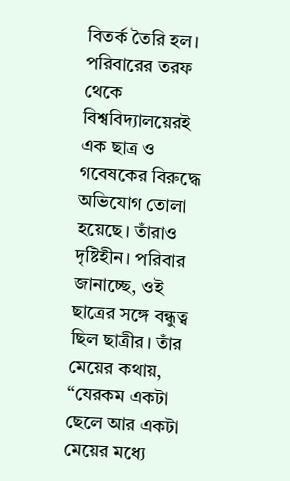বিতর্ক তৈরি হল।
পরিবারের তরফ থেকে বিশ্ববিদ্যালয়েরই এক ছাত্র ও গবেষকের বিরুদ্ধে অভিযোগ তোলা হয়েছে। তাঁরাও দৃষ্টিহীন। পরিবার জানাচ্ছে, ওই ছাত্রের সঙ্গে বন্ধুত্ব ছিল ছাত্রীর। তাঁর মেয়ের কথায়, “যেরকম একটা ছেলে আর একটা মেয়ের মধ্যে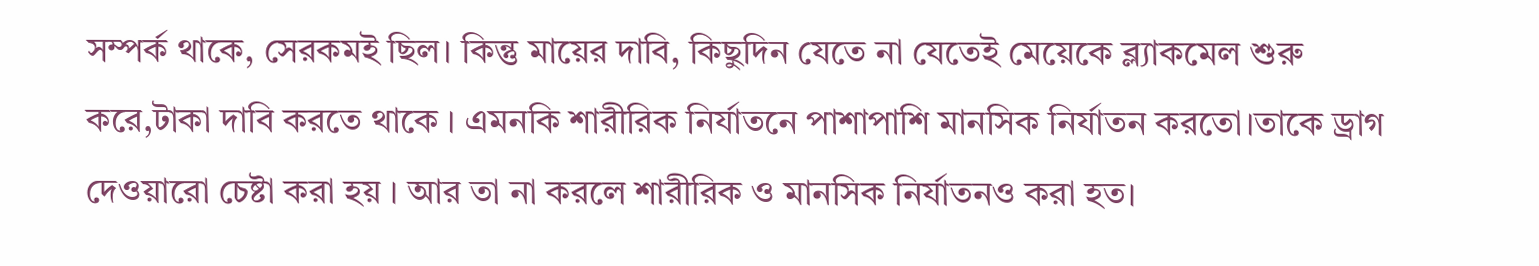সম্পর্ক থাকে, সেরকমই ছিল। কিন্তু মায়ের দাবি, কিছুদিন যেতে না যেতেই মেয়েকে ব্ল্যাকমেল শুরু করে,টাকা দাবি করতে থাকে । এমনকি শারীরিক নির্যাতনে পাশাপাশি মানসিক নির্যাতন করতো।তাকে ড্রাগ দেওয়ারো চেষ্টা করা হয় । আর তা না করলে শারীরিক ও মানসিক নির্যাতনও করা হত।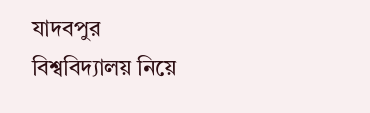যাদবপুর বিশ্ববিদ্যালয় নিয়ে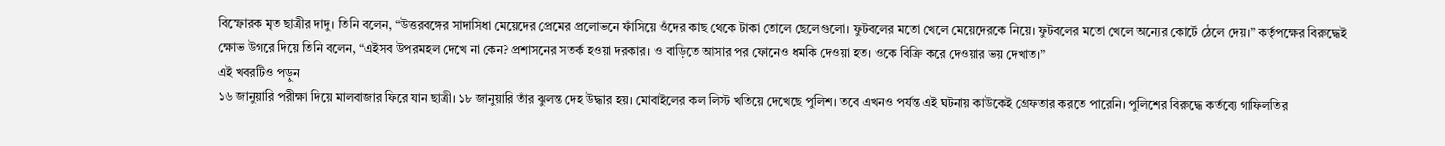বিস্ফোরক মৃত ছাত্রীর দাদু। তিনি বলেন, “উত্তরবঙ্গের সাদাসিধা মেয়েদের প্রেমের প্রলোভনে ফাঁসিয়ে ওঁদের কাছ থেকে টাকা তোলে ছেলেগুলো। ফুটবলের মতো খেলে মেয়েদেরকে নিয়ে। ফুটবলের মতো খেলে অন্যের কোর্টে ঠেলে দেয়।” কর্তৃপক্ষের বিরুদ্ধেই ক্ষোভ উগরে দিয়ে তিনি বলেন, “এইসব উপরমহল দেখে না কেন? প্রশাসনের সতর্ক হওয়া দরকার। ও বাড়িতে আসার পর ফোনেও ধমকি দেওয়া হত। ওকে বিক্রি করে দেওয়ার ভয় দেখাত।”
এই খবরটিও পড়ুন
১৬ জানুয়ারি পরীক্ষা দিয়ে মালবাজার ফিরে যান ছাত্রী। ১৮ জানুয়ারি তাঁর ঝুলন্ত দেহ উদ্ধার হয়। মোবাইলের কল লিস্ট খতিয়ে দেখেছে পুলিশ। তবে এখনও পর্যন্ত এই ঘটনায় কাউকেই গ্রেফতার করতে পারেনি। পুলিশের বিরুদ্ধে কর্তব্যে গাফিলতির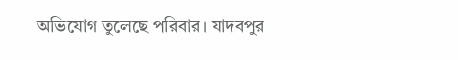অভিযোগ তুলেছে পরিবার। যাদবপুর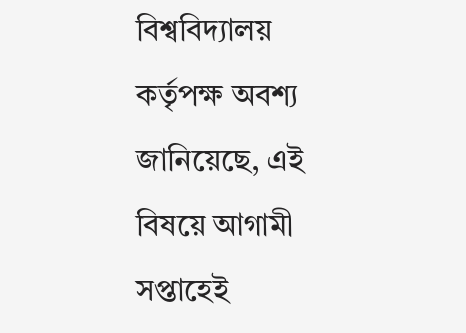বিশ্ববিদ্যালয় কর্তৃপক্ষ অবশ্য জানিয়েছে, এই বিষয়ে আগামী সপ্তাহেই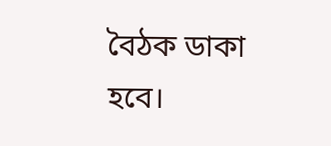বৈঠক ডাকা হবে।